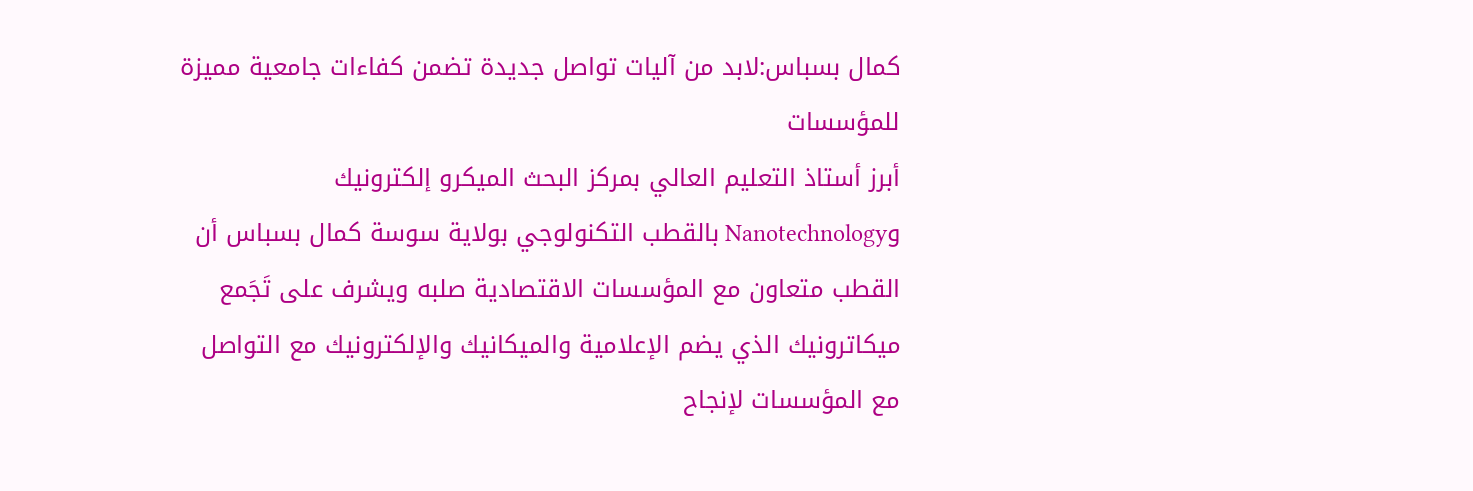كمال بسباس:لابد من آليات تواصل جديدة تضمن كفاءات جامعية مميزة للمؤسسات
أبرز أستاذ التعليم العالي بمركز البحث الميكرو إلكترونيك وNanotechnology بالقطب التكنولوجي بولاية سوسة كمال بسباس أن القطب متعاون مع المؤسسات الاقتصادية صلبه ويشرف على تَجَمع ميكاترونيك الذي يضم الإعلامية والميكانيك والإلكترونيك مع التواصل مع المؤسسات لإنجاح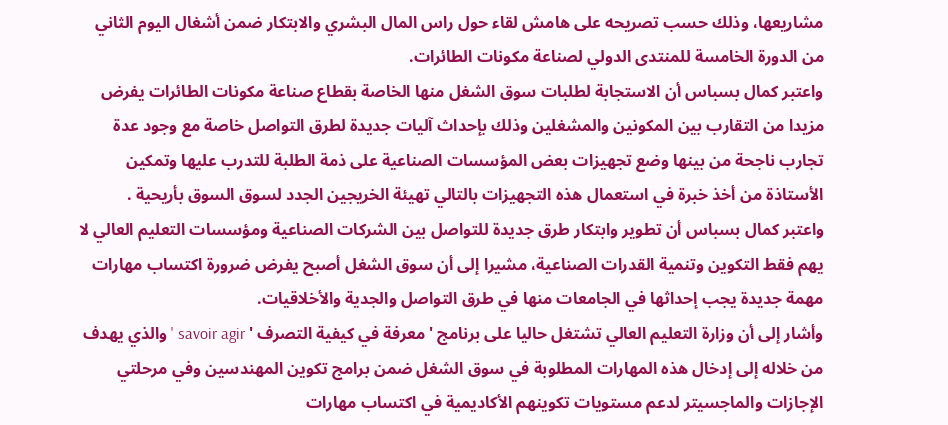مشاريعها، وذلك حسب تصريحه على هامش لقاء حول راس المال البشري والابتكار ضمن أشغال اليوم الثاني من الدورة الخامسة للمنتدى الدولي لصناعة مكونات الطائرات.
واعتبر كمال بسباس أن الاستجابة لطلبات سوق الشغل منها الخاصة بقطاع صناعة مكونات الطائرات يفرض مزيدا من التقارب بين المكونين والمشغلين وذلك بإحداث آليات جديدة لطرق التواصل خاصة مع وجود عدة تجارب ناجحة من بينها وضع تجهيزات بعض المؤسسات الصناعية على ذمة الطلبة للتدرب عليها وتمكين الأستاذة من أخذ خبرة في استعمال هذه التجهيزات بالتالي تهيئة الخريجين الجدد لسوق السوق بأريحية .
واعتبر كمال بسباس أن تطوير وابتكار طرق جديدة للتواصل بين الشركات الصناعية ومؤسسات التعليم العالي لا يهم فقط التكوين وتنمية القدرات الصناعية، مشيرا إلى أن سوق الشغل أصبح يفرض ضرورة اكتساب مهارات مهمة جديدة يجب إحداثها في الجامعات منها في طرق التواصل والجدية والأخلاقيات.
وأشار إلى أن وزارة التعليم العالي تشتغل حاليا على برنامج 'معرفة في كيفية التصرف ' savoir agir ' والذي يهدف من خلاله إلى إدخال هذه المهارات المطلوبة في سوق الشغل ضمن برامج تكوين المهندسين وفي مرحلتي الإجازات والماجسيتر لدعم مستويات تكوينهم الأكاديمية في اكتساب مهارات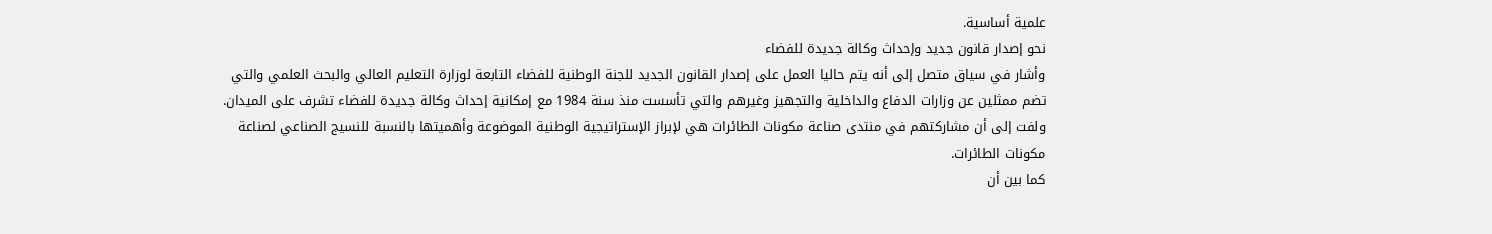علمية أساسية.
نحو إصدار قانون جديد وإحداث وكالة جديدة للفضاء
وأشار في سياق متصل إلى أنه يتم حاليا العمل على إصدار القانون الجديد للجنة الوطنية للفضاء التابعة لوزارة التعليم العالي والبحث العلمي والتي تضم ممثلين عن وزارات الدفاع والداخلية والتجهيز وغيرهم والتي تأسست منذ سنة 1984 مع إمكانية إحداث وكالة جديدة للفضاء تشرف على الميدان. ولفت إلى أن مشاركتهم في منتدى صناعة مكونات الطائرات هي لإبراز الإستراتيجية الوطنية الموضوعة وأهميتها بالنسبة للنسيج الصناعي لصناعة مكونات الطائرات.
كما بين أن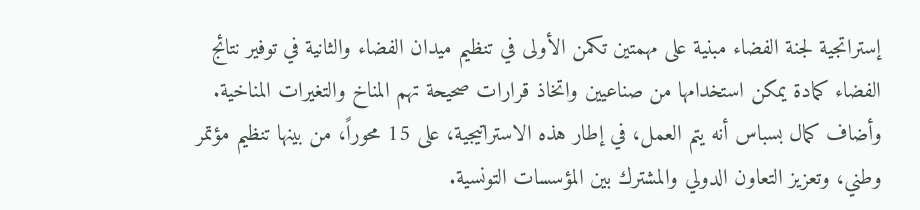إستراتجية لجنة الفضاء مبنية على مهمتين تكمن الأولى في تنظيم ميدان الفضاء والثانية في توفير نتائج الفضاء كمادة يمكن استخدامها من صناعيين واتخاذ قرارات صحيحة تهم المناخ والتغيرات المناخية.
وأضاف كمال بسباس أنه يتم العمل، في إطار هذه الاستراتيجية، على 15 محوراً، من بينها تنظيم مؤتمر وطني، وتعزيز التعاون الدولي والمشترك بين المؤسسات التونسية.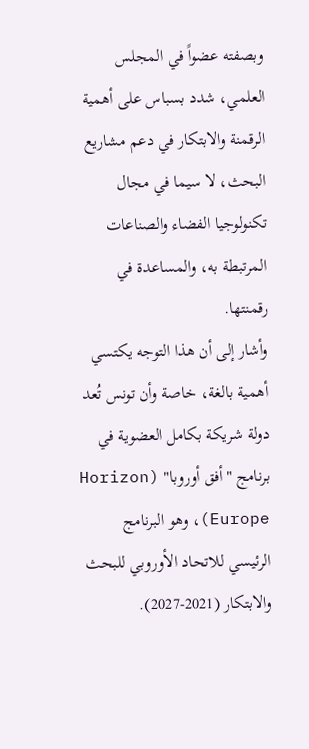وبصفته عضواً في المجلس العلمي، شدد بسباس على أهمية الرقمنة والابتكار في دعم مشاريع البحث، لا سيما في مجال تكنولوجيا الفضاء والصناعات المرتبطة به، والمساعدة في رقمنتها.
وأشار إلى أن هذا التوجه يكتسي أهمية بالغة، خاصة وأن تونس تُعد دولة شريكة بكامل العضوية في برنامج "أفق أوروبا" (Horizon Europe)، وهو البرنامج الرئيسي للاتحاد الأوروبي للبحث والابتكار (2021-2027).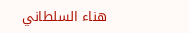هناء السلطاني